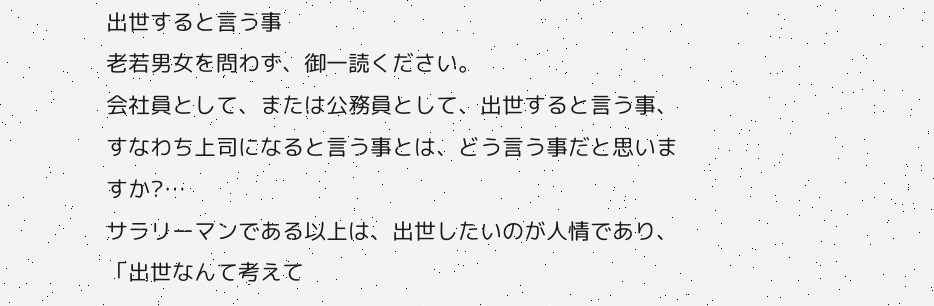出世すると言う事
老若男女を問わず、御一読ください。
会社員として、または公務員として、出世すると言う事、すなわち上司になると言う事とは、どう言う事だと思いますか?…
サラリーマンである以上は、出世したいのが人情であり、「出世なんて考えて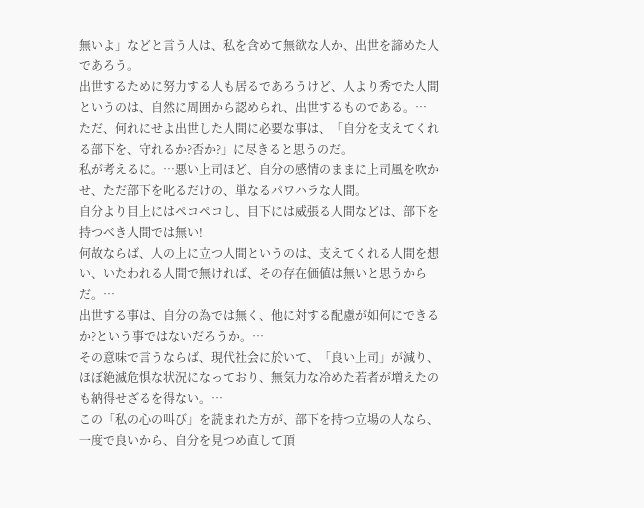無いよ」などと言う人は、私を含めて無欲な人か、出世を諦めた人であろう。
出世するために努力する人も居るであろうけど、人より秀でた人間というのは、自然に周囲から認められ、出世するものである。…
ただ、何れにせよ出世した人間に必要な事は、「自分を支えてくれる部下を、守れるか?否か?」に尽きると思うのだ。
私が考えるに。…悪い上司ほど、自分の感情のままに上司風を吹かせ、ただ部下を叱るだけの、単なるパワハラな人間。
自分より目上にはペコペコし、目下には威張る人間などは、部下を持つべき人間では無い!
何故ならば、人の上に立つ人間というのは、支えてくれる人間を想い、いたわれる人間で無ければ、その存在価値は無いと思うからだ。…
出世する事は、自分の為では無く、他に対する配慮が如何にできるか?という事ではないだろうか。…
その意味で言うならば、現代社会に於いて、「良い上司」が減り、ほぼ絶滅危惧な状況になっており、無気力な冷めた若者が増えたのも納得せざるを得ない。…
この「私の心の叫び」を読まれた方が、部下を持つ立場の人なら、一度で良いから、自分を見つめ直して頂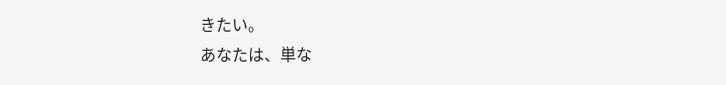きたい。
あなたは、単な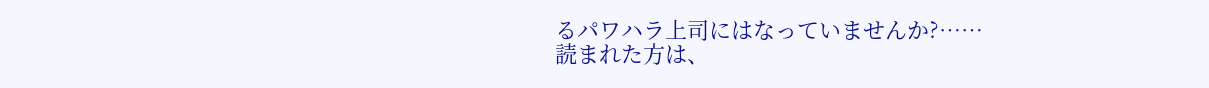るパワハラ上司にはなっていませんか?……
読まれた方は、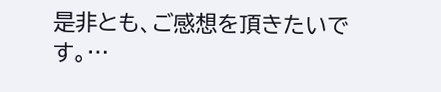是非とも、ご感想を頂きたいです。…